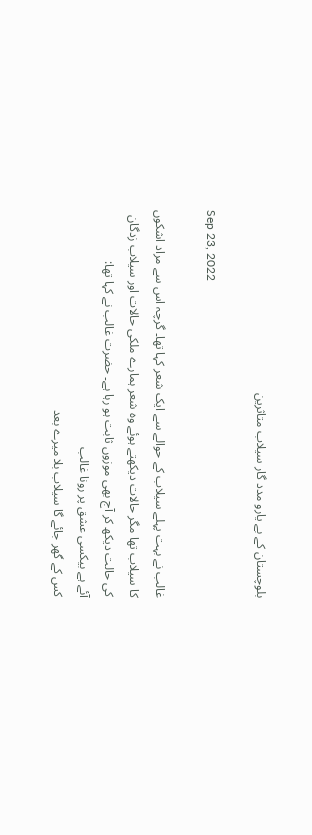بلوچستان کے بے یارو مدد گار سیلاب متاثرین

Sep 23, 2022

غالب نے بہت پہلے سیلاب کے حوالے سے ایک شعر کہا تھا۔ گرچہ اس سے مراد اشکوں کا سیلاب تھا مگر حالات دیکھتے ہوئے وہ شعر ہمارے ملکی حالات اور سیلاب زدگان کی حالت دیکھ کر آج بھی موزوں ثابت ہو رہا ہے۔ حضرت غالب نے کہا تھا:
آئے ہے بیکسی عشق پر رونا غالب
کس کے گھر جائے گا سیلاب بلا میرے بعد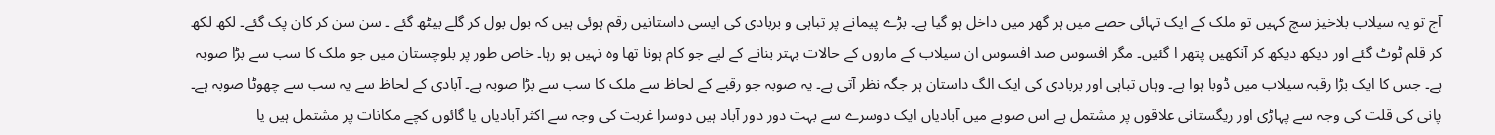آج تو یہ سیلاب بلاخیز سچ کہیں تو ملک کے ایک تہائی حصے میں ہر گھر میں داخل ہو گیا ہے۔ بڑے پیمانے پر تباہی و بربادی کی ایسی داستانیں رقم ہوئی ہیں کہ بول بول کر گلے بیٹھ گئے ۔ سن سن کر کان پک گئے۔ لکھ لکھ کر قلم ٹوٹ گئے اور دیکھ دیکھ کر آنکھیں پتھر ا گئیں۔ مگر افسوس صد افسوس ان سیلاب کے ماروں کے حالات بہتر بنانے کے لیے جو کام ہونا تھا وہ نہیں ہو رہا۔ خاص طور پر بلوچستان میں جو ملک کا سب سے بڑا صوبہ ہے۔ جس کا ایک بڑا رقبہ سیلاب میں ڈوبا ہوا ہے۔ وہاں تباہی اور بربادی کی ایک الگ داستان ہر جگہ نظر آتی ہے۔ یہ صوبہ جو رقبے کے لحاظ سے ملک کا سب سے بڑا صوبہ ہے۔ آبادی کے لحاظ سے یہ سب سے چھوٹا صوبہ ہے۔ پانی کی قلت کی وجہ سے پہاڑی اور ریگستانی علاقوں پر مشتمل ہے اس صوبے میں آبادیاں ایک دوسرے سے بہت دور دور آباد ہیں دوسرا غربت کی وجہ سے اکثر آبادیاں یا گائوں کچے مکانات پر مشتمل ہیں یا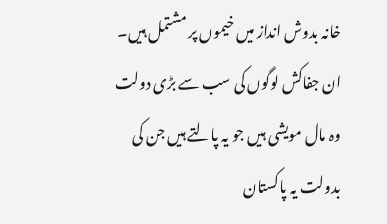خانہ بدوش انداز میں خیموں پر مشتمل ہیں۔
ان جفاکش لوگوں کی سب سے بڑی دولت وہ مال مویشی ہیں جو یہ پالتے ہیں جن کی بدولت یہ پاکستان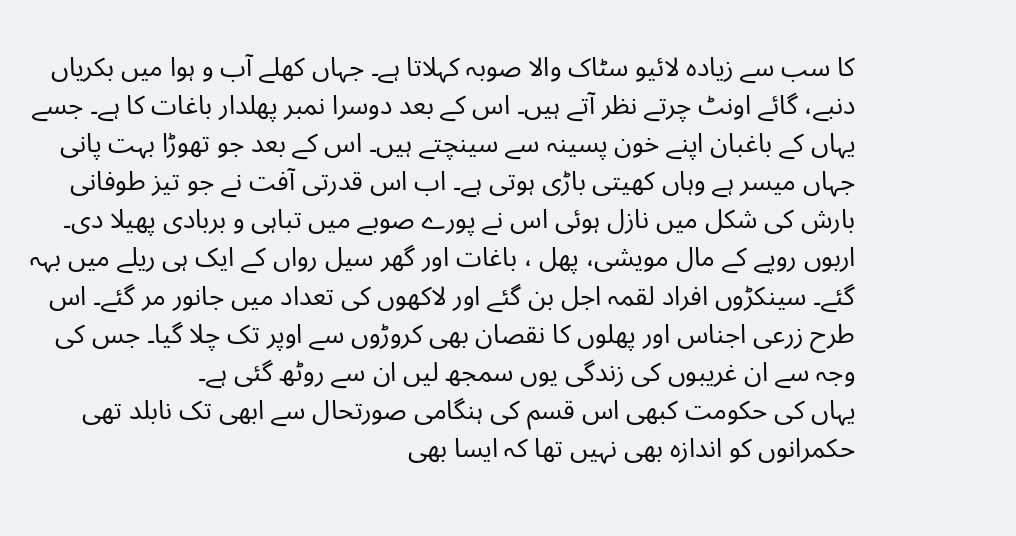کا سب سے زیادہ لائیو سٹاک والا صوبہ کہلاتا ہے۔ جہاں کھلے آب و ہوا میں بکریاں دنبے، گائے اونٹ چرتے نظر آتے ہیں۔ اس کے بعد دوسرا نمبر پھلدار باغات کا ہے۔ جسے یہاں کے باغبان اپنے خون پسینہ سے سینچتے ہیں۔ اس کے بعد جو تھوڑا بہت پانی جہاں میسر ہے وہاں کھیتی باڑی ہوتی ہے۔ اب اس قدرتی آفت نے جو تیز طوفانی بارش کی شکل میں نازل ہوئی اس نے پورے صوبے میں تباہی و بربادی پھیلا دی۔ اربوں روپے کے مال مویشی، پھل ، باغات اور گھر سیل رواں کے ایک ہی ریلے میں بہہ گئے۔ سینکڑوں افراد لقمہ اجل بن گئے اور لاکھوں کی تعداد میں جانور مر گئے۔ اس طرح زرعی اجناس اور پھلوں کا نقصان بھی کروڑوں سے اوپر تک چلا گیا۔ جس کی وجہ سے ان غریبوں کی زندگی یوں سمجھ لیں ان سے روٹھ گئی ہے۔
یہاں کی حکومت کبھی اس قسم کی ہنگامی صورتحال سے ابھی تک نابلد تھی حکمرانوں کو اندازہ بھی نہیں تھا کہ ایسا بھی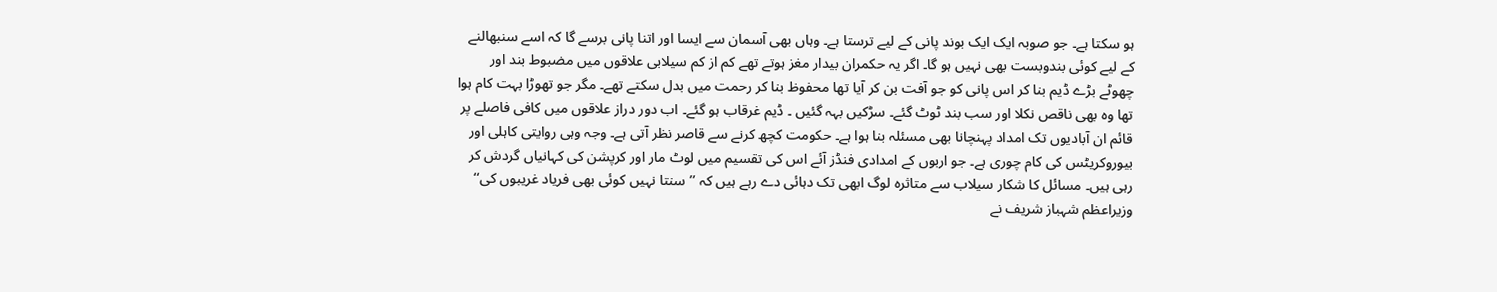ہو سکتا ہے۔ جو صوبہ ایک ایک بوند پانی کے لیے ترستا ہے۔ وہاں بھی آسمان سے ایسا اور اتنا پانی برسے گا کہ اسے سنبھالنے کے لیے کوئی بندوبست بھی نہیں ہو گا۔ اگر یہ حکمران بیدار مغز ہوتے تھے کم از کم سیلابی علاقوں میں مضبوط بند اور چھوٹے بڑے ڈیم بنا کر اس پانی کو جو آفت بن کر آیا تھا محفوظ بنا کر رحمت میں بدل سکتے تھے۔ مگر جو تھوڑا بہت کام ہوا تھا وہ بھی ناقص نکلا اور سب بند ٹوٹ گئے۔ سڑکیں بہہ گئیں ۔ ڈیم غرقاب ہو گئے۔ اب دور دراز علاقوں میں کافی فاصلے پر قائم ان آبادیوں تک امداد پہنچانا بھی مسئلہ بنا ہوا ہے۔ حکومت کچھ کرنے سے قاصر نظر آتی ہے۔ وجہ وہی روایتی کاہلی اور بیوروکریٹس کی کام چوری ہے۔ جو اربوں کے امدادی فنڈز آئے اس کی تقسیم میں لوٹ مار اور کرپشن کی کہانیاں گردش کر رہی ہیں۔ مسائل کا شکار سیلاب سے متاثرہ لوگ ابھی تک دہائی دے رہے ہیں کہ ’’سنتا نہیں کوئی بھی فریاد غریبوں کی‘‘ وزیراعظم شہباز شریف نے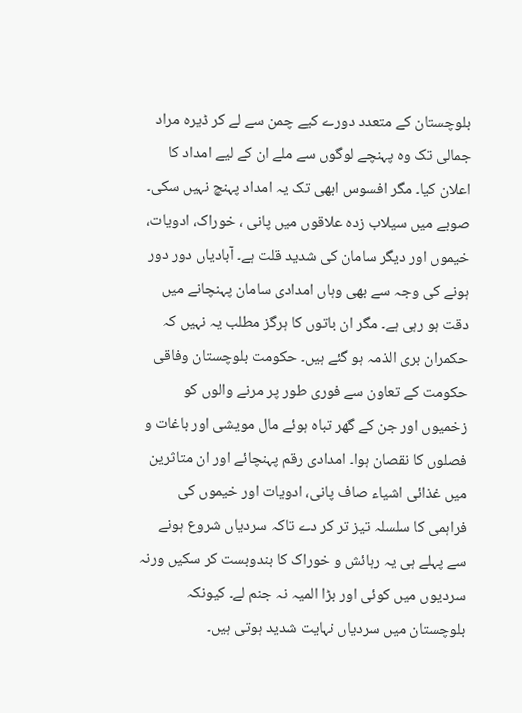بلوچستان کے متعدد دورے کیے چمن سے لے کر ڈیرہ مراد جمالی تک وہ پہنچے لوگوں سے ملے ان کے لیے امداد کا اعلان کیا۔ مگر افسوس ابھی تک یہ امداد پہنچ نہیں سکی۔ صوبے میں سیلاب زدہ علاقوں میں پانی ، خوراک، ادویات، خیموں اور دیگر سامان کی شدید قلت ہے۔ آبادیاں دور دور ہونے کی وجہ سے بھی وہاں امدادی سامان پہنچانے میں دقت ہو رہی ہے۔ مگر ان باتوں کا ہرگز مطلب یہ نہیں کہ حکمران بری الذمہ ہو گئے ہیں۔ حکومت بلوچستان وفاقی حکومت کے تعاون سے فوری طور پر مرنے والوں کو زخمیوں اور جن کے گھر تباہ ہوئے مال مویشی اور باغات و فصلوں کا نقصان ہوا۔ امدادی رقم پہنچائے اور ان متاثرین میں غذائی اشیاء صاف پانی، ادویات اور خیموں کی فراہمی کا سلسلہ تیز تر کر دے تاکہ سردیاں شروع ہونے سے پہلے ہی یہ رہائش و خوراک کا بندوبست کر سکیں ورنہ سردیوں میں کوئی اور بڑا المیہ نہ جنم لے۔ کیونکہ بلوچستان میں سردیاں نہایت شدید ہوتی ہیں۔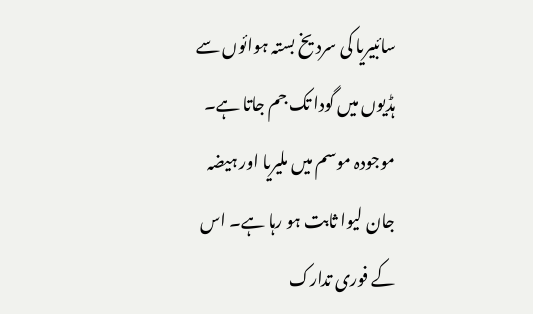سائبیریا کی سرد یخ بستہ ہوائوں سے ہڈیوں میں گودا تک جم جاتا ہے۔ موجودہ موسم میں ملیریا اور ہیضہ جان لیوا ثابت ہو رہا ہے۔ اس کے فوری تدارک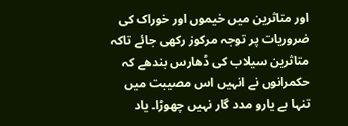اور متاثرین میں خیموں اور خوراک کی ضروریات پر توجہ مرکوز رکھی جائے تاکہ متاثرین سیلاب کی ڈھارس بندھے کہ حکمرانوں نے انہیں اس مصیبت میں تنہا بے یارو مدد گار نہیں چھوڑا۔ یاد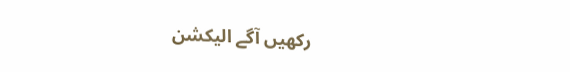رکھیں آگے الیکشن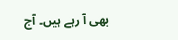بھی آ رہے ہیں۔ آج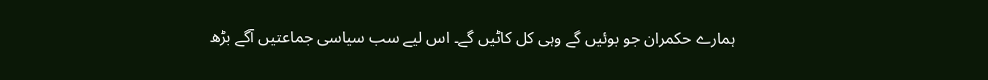ہمارے حکمران جو بوئیں گے وہی کل کاٹیں گے۔ اس لیے سب سیاسی جماعتیں آگے بڑھ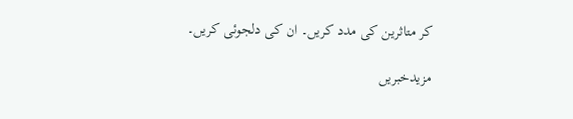کر متاثرین کی مدد کریں۔ ان کی دلجوئی کریں۔

مزیدخبریں